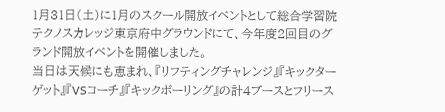1月31日(土)に1月のスクール開放イベントとして総合学習院テクノスカレッジ東京府中グラウンドにて、今年度2回目のグランド開放イベントを開催しました。
当日は天候にも恵まれ、『リフティングチャレンジ』『キックターゲット』『VSコーチ』『キックボーリング』の計4ブースとフリース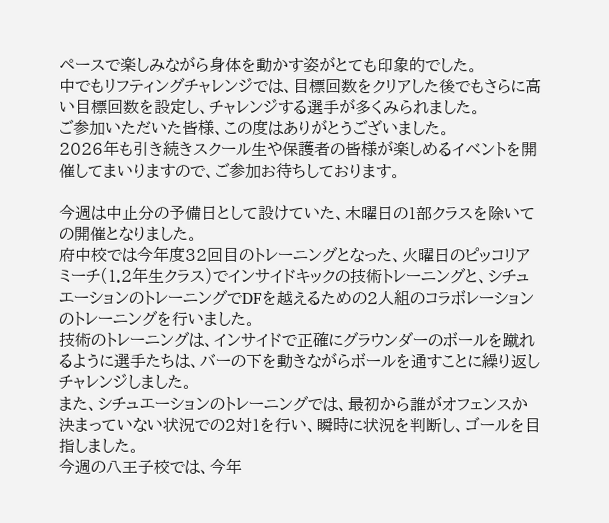ペースで楽しみながら身体を動かす姿がとても印象的でした。
中でもリフティングチャレンジでは、目標回数をクリアした後でもさらに高い目標回数を設定し、チャレンジする選手が多くみられました。
ご参加いただいた皆様、この度はありがとうございました。
2026年も引き続きスクール生や保護者の皆様が楽しめるイベントを開催してまいりますので、ご参加お待ちしております。

今週は中止分の予備日として設けていた、木曜日の1部クラスを除いての開催となりました。
府中校では今年度32回目のトレーニングとなった、火曜日のピッコリアミーチ(1.2年生クラス)でインサイドキックの技術トレーニングと、シチュエーションのトレーニングでDFを越えるための2人組のコラボレーションのトレーニングを行いました。
技術のトレーニングは、インサイドで正確にグラウンダーのボールを蹴れるように選手たちは、バーの下を動きながらボールを通すことに繰り返しチャレンジしました。
また、シチュエーションのトレーニングでは、最初から誰がオフェンスか決まっていない状況での2対1を行い、瞬時に状況を判断し、ゴールを目指しました。
今週の八王子校では、今年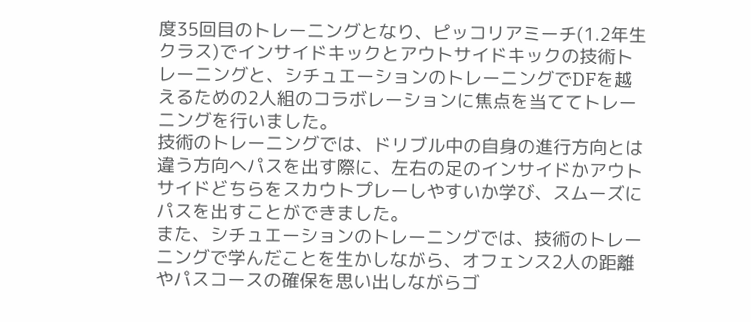度35回目のトレーニングとなり、ピッコリアミーチ(1.2年生クラス)でインサイドキックとアウトサイドキックの技術トレーニングと、シチュエーションのトレーニングでDFを越えるための2人組のコラボレーションに焦点を当ててトレーニングを行いました。
技術のトレーニングでは、ドリブル中の自身の進行方向とは違う方向へパスを出す際に、左右の足のインサイドかアウトサイドどちらをスカウトプレーしやすいか学び、スムーズにパスを出すことができました。
また、シチュエーションのトレーニングでは、技術のトレーニングで学んだことを生かしながら、オフェンス2人の距離やパスコースの確保を思い出しながらゴ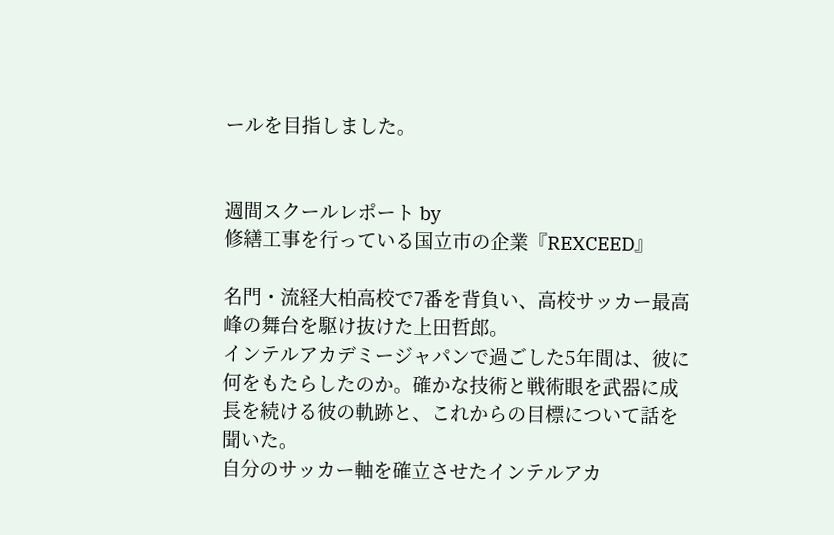ールを目指しました。


週間スクールレポート by
修繕工事を行っている国立市の企業『REXCEED』

名門・流経大柏高校で7番を背負い、高校サッカー最高峰の舞台を駆け抜けた上田哲郎。
インテルアカデミージャパンで過ごした5年間は、彼に何をもたらしたのか。確かな技術と戦術眼を武器に成長を続ける彼の軌跡と、これからの目標について話を聞いた。
自分のサッカー軸を確立させたインテルアカ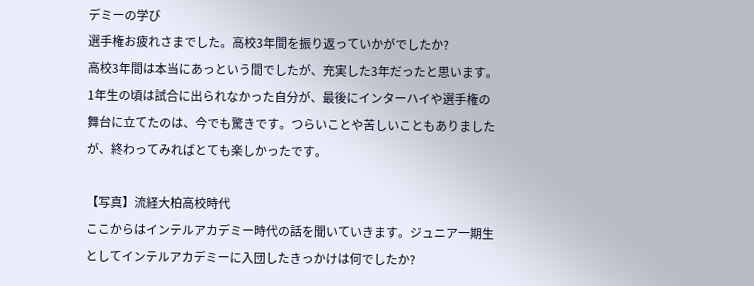デミーの学び
選手権お疲れさまでした。高校3年間を振り返っていかがでしたか?
高校3年間は本当にあっという間でしたが、充実した3年だったと思います。1年生の頃は試合に出られなかった自分が、最後にインターハイや選手権の舞台に立てたのは、今でも驚きです。つらいことや苦しいこともありましたが、終わってみればとても楽しかったです。

【写真】流経大柏高校時代
ここからはインテルアカデミー時代の話を聞いていきます。ジュニア一期生としてインテルアカデミーに入団したきっかけは何でしたか?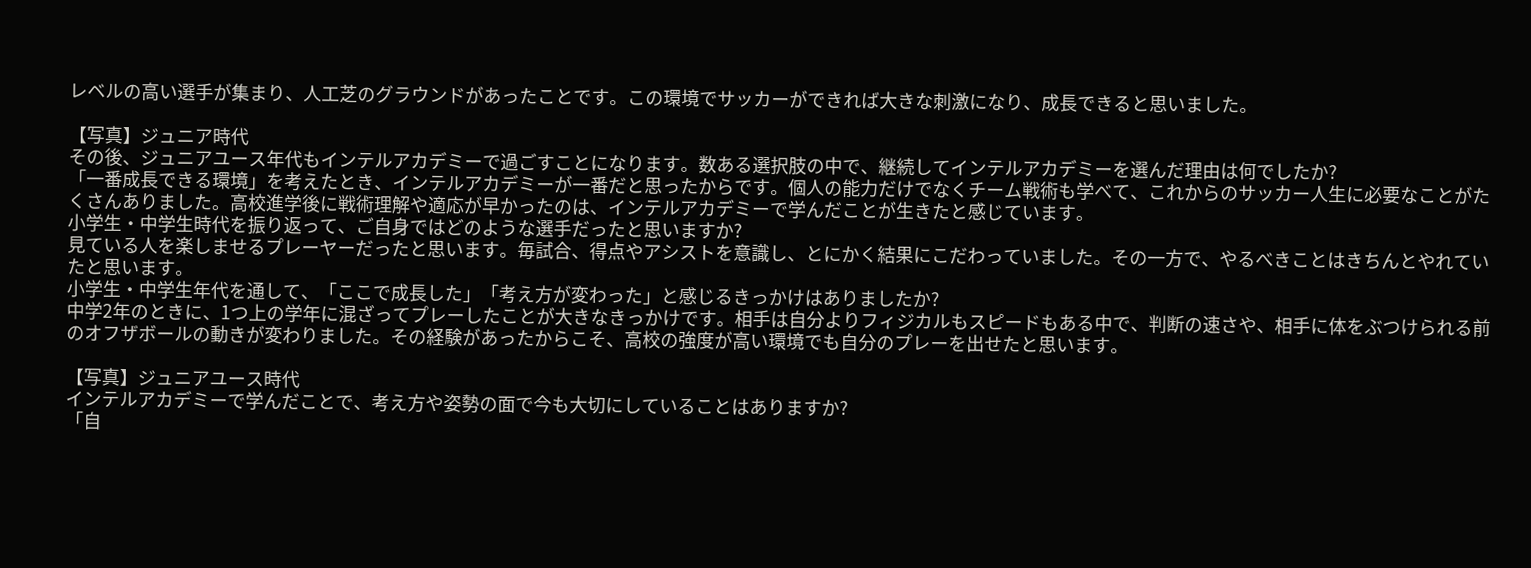レベルの高い選手が集まり、人工芝のグラウンドがあったことです。この環境でサッカーができれば大きな刺激になり、成長できると思いました。

【写真】ジュニア時代
その後、ジュニアユース年代もインテルアカデミーで過ごすことになります。数ある選択肢の中で、継続してインテルアカデミーを選んだ理由は何でしたか?
「一番成長できる環境」を考えたとき、インテルアカデミーが一番だと思ったからです。個人の能力だけでなくチーム戦術も学べて、これからのサッカー人生に必要なことがたくさんありました。高校進学後に戦術理解や適応が早かったのは、インテルアカデミーで学んだことが生きたと感じています。
小学生・中学生時代を振り返って、ご自身ではどのような選手だったと思いますか?
見ている人を楽しませるプレーヤーだったと思います。毎試合、得点やアシストを意識し、とにかく結果にこだわっていました。その一方で、やるべきことはきちんとやれていたと思います。
小学生・中学生年代を通して、「ここで成長した」「考え方が変わった」と感じるきっかけはありましたか?
中学2年のときに、1つ上の学年に混ざってプレーしたことが大きなきっかけです。相手は自分よりフィジカルもスピードもある中で、判断の速さや、相手に体をぶつけられる前のオフザボールの動きが変わりました。その経験があったからこそ、高校の強度が高い環境でも自分のプレーを出せたと思います。

【写真】ジュニアユース時代
インテルアカデミーで学んだことで、考え方や姿勢の面で今も大切にしていることはありますか?
「自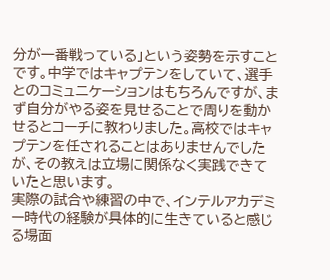分が一番戦っている」という姿勢を示すことです。中学ではキャプテンをしていて、選手とのコミュニケーションはもちろんですが、まず自分がやる姿を見せることで周りを動かせるとコーチに教わりました。高校ではキャプテンを任されることはありませんでしたが、その教えは立場に関係なく実践できていたと思います。
実際の試合や練習の中で、インテルアカデミー時代の経験が具体的に生きていると感じる場面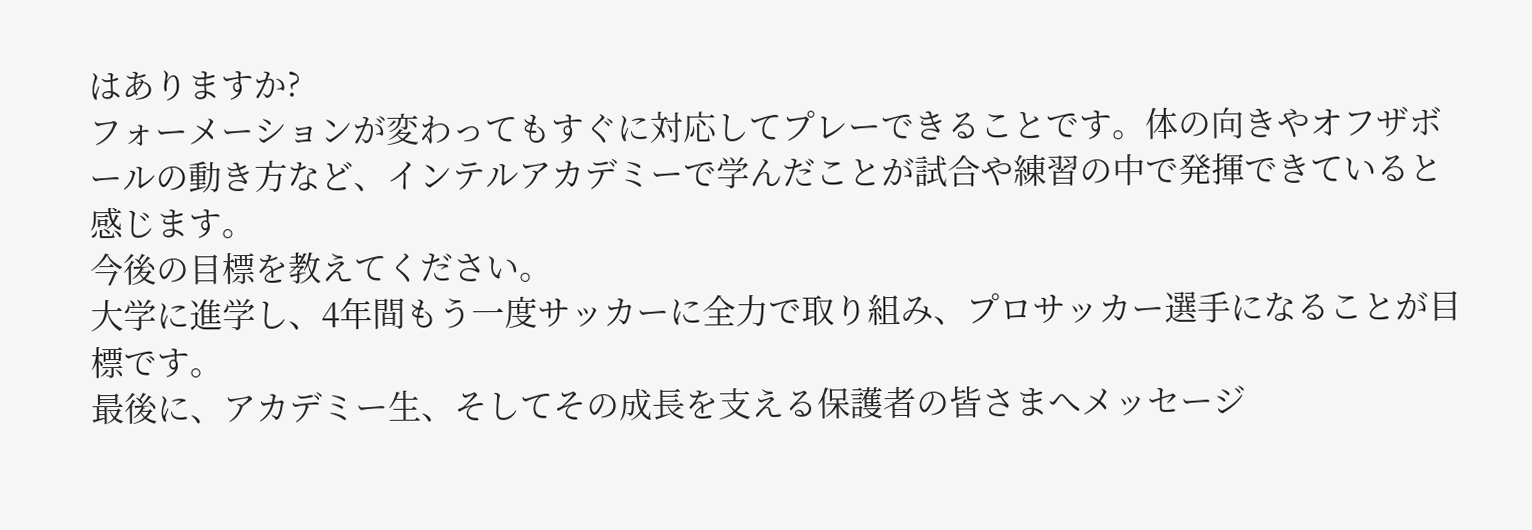はありますか?
フォーメーションが変わってもすぐに対応してプレーできることです。体の向きやオフザボールの動き方など、インテルアカデミーで学んだことが試合や練習の中で発揮できていると感じます。
今後の目標を教えてください。
大学に進学し、4年間もう一度サッカーに全力で取り組み、プロサッカー選手になることが目標です。
最後に、アカデミー生、そしてその成長を支える保護者の皆さまへメッセージ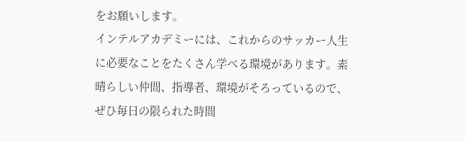をお願いします。
インテルアカデミーには、これからのサッカー人生に必要なことをたくさん学べる環境があります。素晴らしい仲間、指導者、環境がそろっているので、ぜひ毎日の限られた時間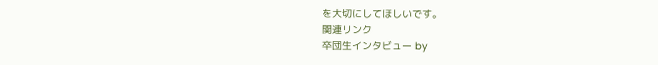を大切にしてほしいです。
関連リンク
卒団生インタビュー by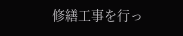修繕工事を行っ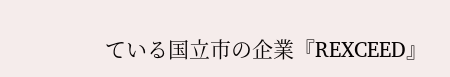ている国立市の企業『REXCEED』